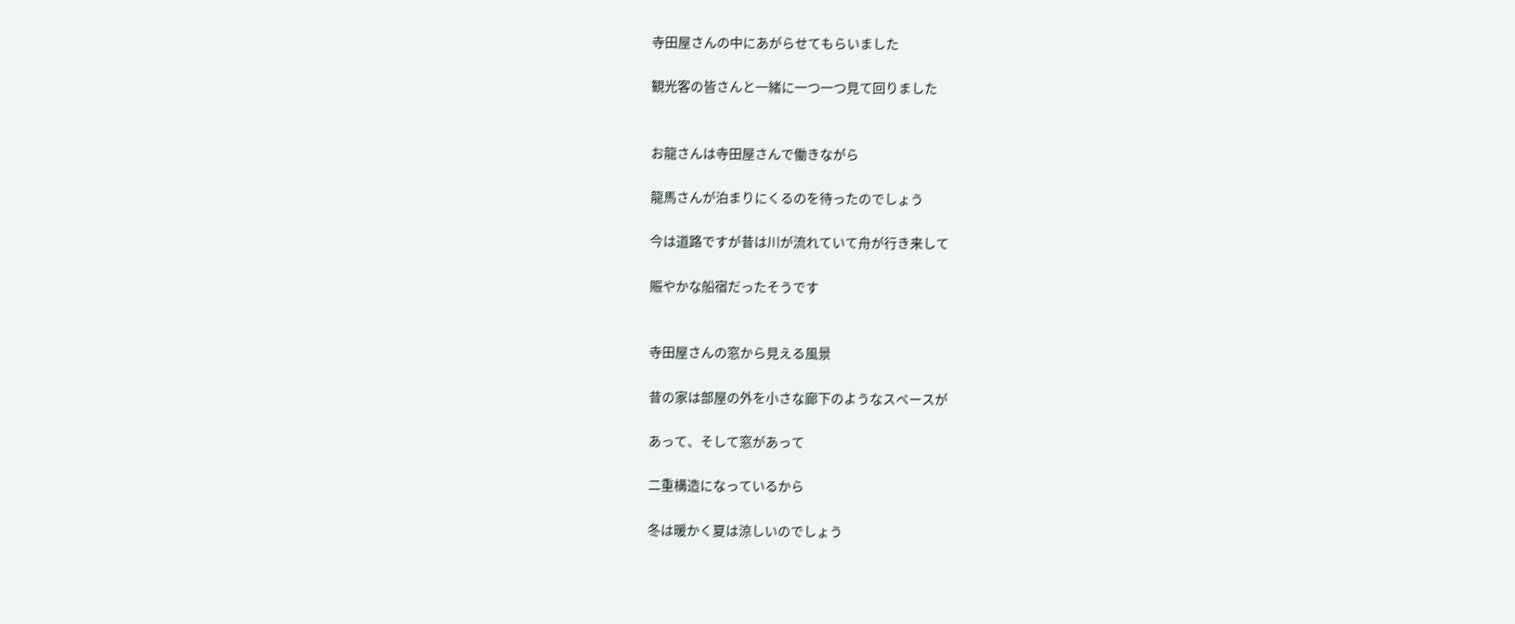寺田屋さんの中にあがらせてもらいました

観光客の皆さんと一緒に一つ一つ見て回りました


お龍さんは寺田屋さんで働きながら

龍馬さんが泊まりにくるのを待ったのでしょう

今は道路ですが昔は川が流れていて舟が行き来して

賑やかな船宿だったそうです


寺田屋さんの窓から見える風景

昔の家は部屋の外を小さな廊下のようなスペースが

あって、そして窓があって

二重構造になっているから

冬は暖かく夏は涼しいのでしょう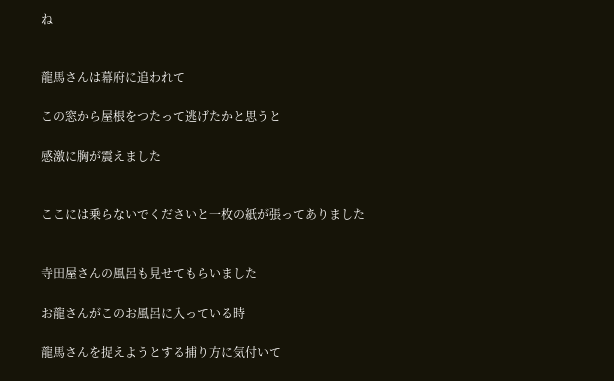ね


龍馬さんは幕府に追われて

この窓から屋根をつたって逃げたかと思うと

感激に胸が震えました


ここには乗らないでくださいと一枚の紙が張ってありました


寺田屋さんの風呂も見せてもらいました

お龍さんがこのお風呂に入っている時

龍馬さんを捉えようとする捕り方に気付いて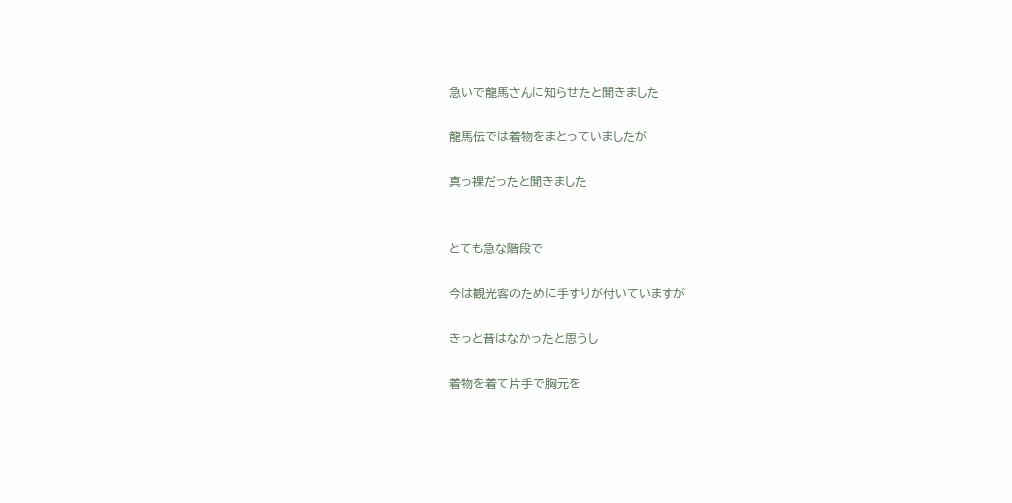急いで龍馬さんに知らせたと聞きました

龍馬伝では着物をまとっていましたが

真っ裸だったと聞きました


とても急な階段で

今は観光客のために手すりが付いていますが

きっと昔はなかったと思うし

着物を着て片手で胸元を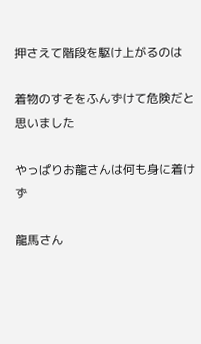押さえて階段を駆け上がるのは

着物のすそをふんずけて危険だと思いました

やっぱりお龍さんは何も身に着けず

龍馬さん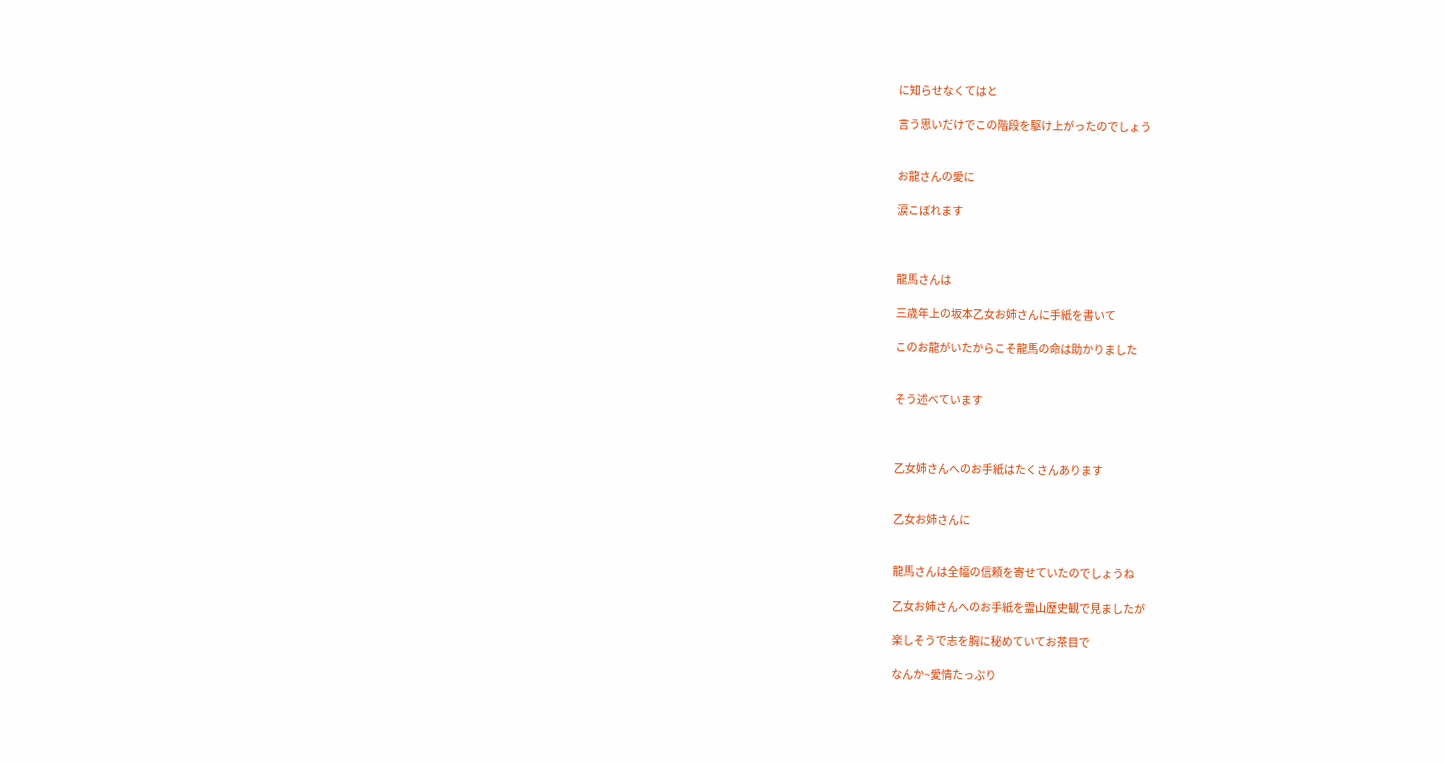に知らせなくてはと

言う思いだけでこの階段を駆け上がったのでしょう


お龍さんの愛に

涙こぼれます



龍馬さんは

三歳年上の坂本乙女お姉さんに手紙を書いて

このお龍がいたからこそ龍馬の命は助かりました


そう述べています



乙女姉さんへのお手紙はたくさんあります


乙女お姉さんに


龍馬さんは全幅の信頼を寄せていたのでしょうね

乙女お姉さんへのお手紙を霊山歴史観で見ましたが

楽しそうで志を胸に秘めていてお茶目で

なんか~愛情たっぷり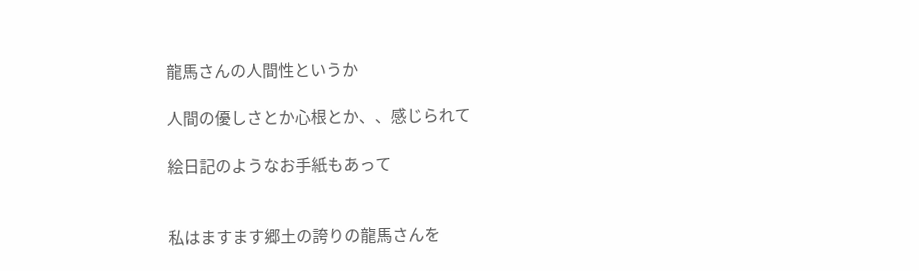龍馬さんの人間性というか

人間の優しさとか心根とか、、感じられて

絵日記のようなお手紙もあって


私はますます郷土の誇りの龍馬さんを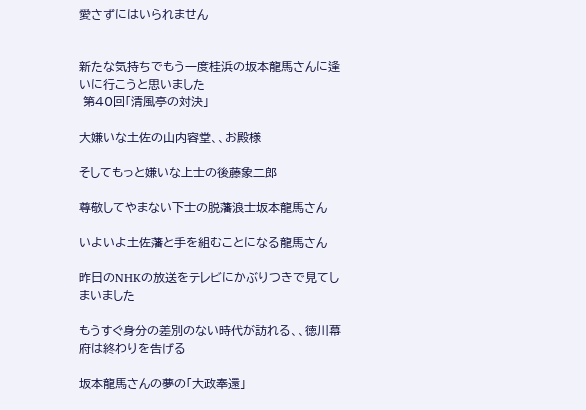愛さずにはいられません


新たな気持ちでもう一度桂浜の坂本龍馬さんに逢いに行こうと思いました
 第40回「清風亭の対決」

大嫌いな土佐の山内容堂、、お殿様

そしてもっと嫌いな上士の後藤象二郎

尊敬してやまない下士の脱藩浪士坂本龍馬さん

いよいよ土佐藩と手を組むことになる龍馬さん

昨日のNHKの放送をテレビにかぶりつきで見てしまいました

もうすぐ身分の差別のない時代が訪れる、、徳川幕府は終わりを告げる

坂本龍馬さんの夢の「大政奉還」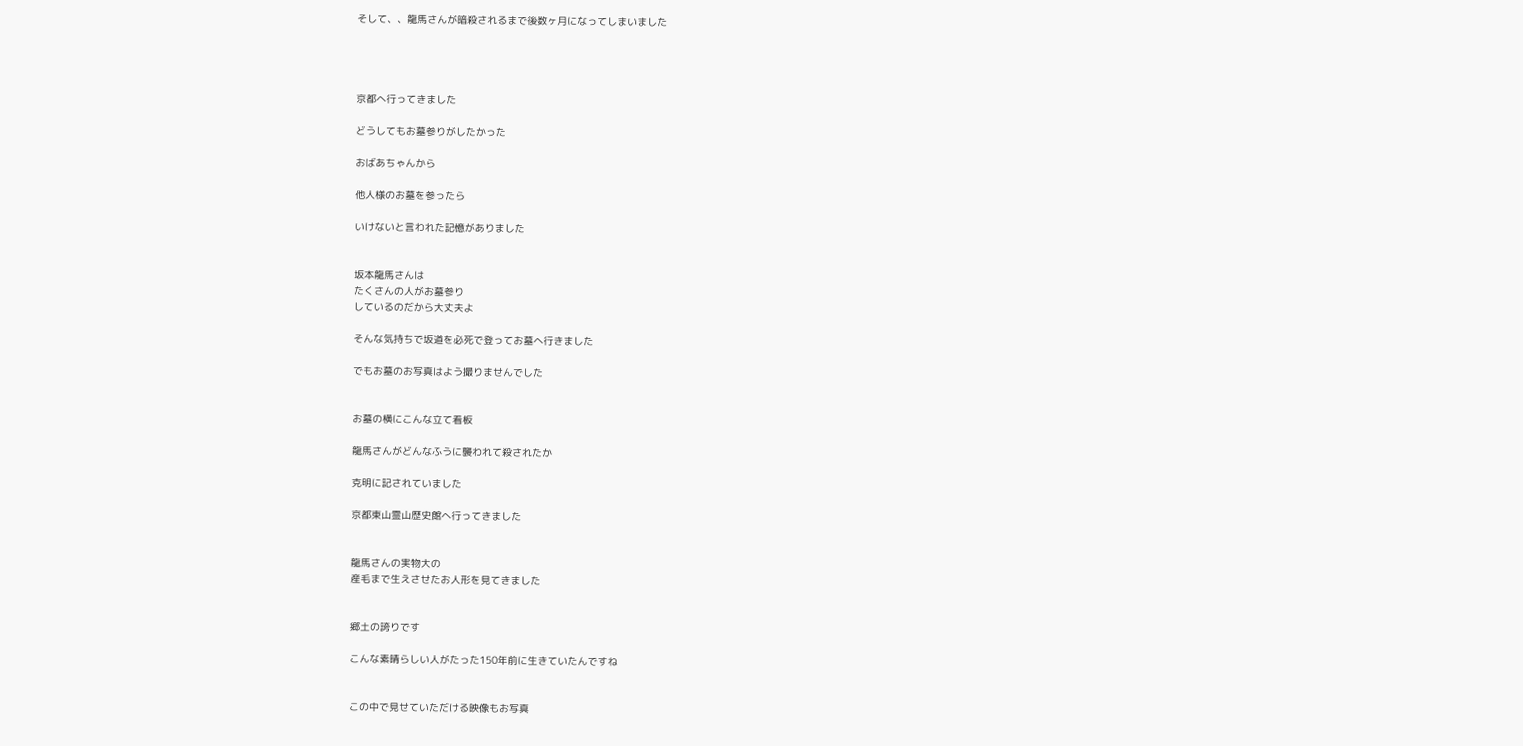そして、、龍馬さんが暗殺されるまで後数ヶ月になってしまいました




京都へ行ってきました

どうしてもお墓参りがしたかった

おばあちゃんから

他人様のお墓を参ったら

いけないと言われた記憶がありました


坂本龍馬さんは
たくさんの人がお墓参り
しているのだから大丈夫よ

そんな気持ちで坂道を必死で登ってお墓へ行きました

でもお墓のお写真はよう撮りませんでした


お墓の横にこんな立て看板

龍馬さんがどんなふうに襲われて殺されたか

克明に記されていました

京都東山霊山歴史館へ行ってきました


龍馬さんの実物大の
産毛まで生えさせたお人形を見てきました


郷土の誇りです

こんな素晴らしい人がたった150年前に生きていたんですね


この中で見せていただける映像もお写真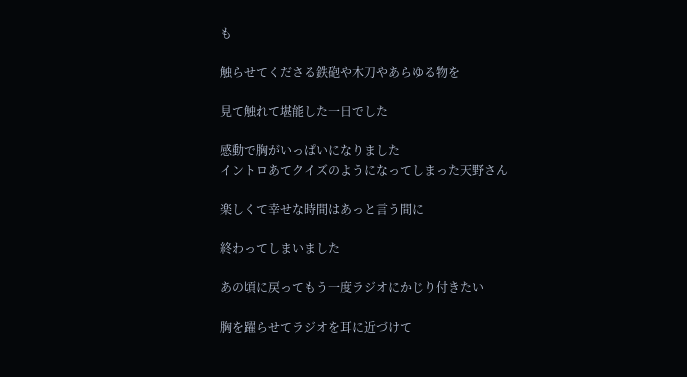も

触らせてくださる鉄砲や木刀やあらゆる物を

見て触れて堪能した一日でした

感動で胸がいっぱいになりました
イントロあてクイズのようになってしまった天野さん

楽しくて幸せな時間はあっと言う間に

終わってしまいました

あの頃に戻ってもう一度ラジオにかじり付きたい

胸を躍らせてラジオを耳に近づけて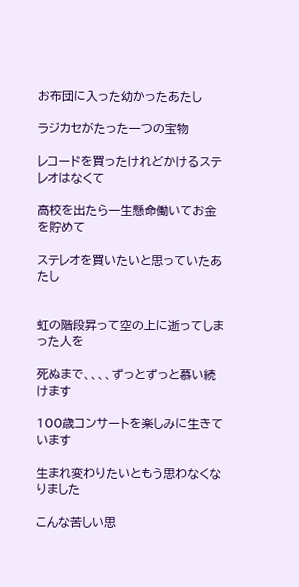お布団に入った幼かったあたし

ラジカセがたった一つの宝物

レコードを買ったけれどかけるステレオはなくて

高校を出たら一生懸命働いてお金を貯めて

ステレオを買いたいと思っていたあたし


虹の階段昇って空の上に逝ってしまった人を

死ぬまで、、、、ずっとずっと慕い続けます

100歳コンサートを楽しみに生きています

生まれ変わりたいともう思わなくなりました

こんな苦しい思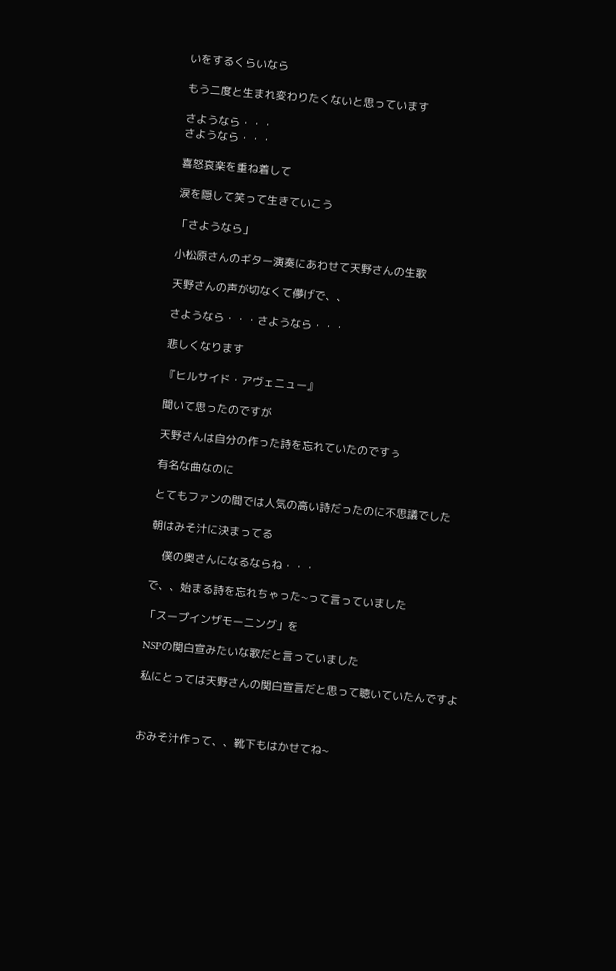いをするくらいなら

もう二度と生まれ変わりたくないと思っています

さようなら・・・
さようなら・・・

喜怒哀楽を重ね着して

涙を隠して笑って生きていこう

「さようなら」

小松原さんのギター演奏にあわせて天野さんの生歌

天野さんの声が切なくて儚げで、、

さようなら・・・さようなら・・・

悲しくなります

『ヒルサイド・アヴェニュー』

聞いて思ったのですが

天野さんは自分の作った詩を忘れていたのですぅ

有名な曲なのに

とてもファンの間では人気の高い詩だったのに不思議でした

朝はみそ汁に決まってる

    僕の奥さんになるならね・・・

で、、始まる詩を忘れちゃった~って言っていました

「スープインザモーニング」を

NSPの関白宣みたいな歌だと言っていました

私にとっては天野さんの関白宣言だと思って聴いていたんですよ



おみそ汁作って、、靴下もはかせてね~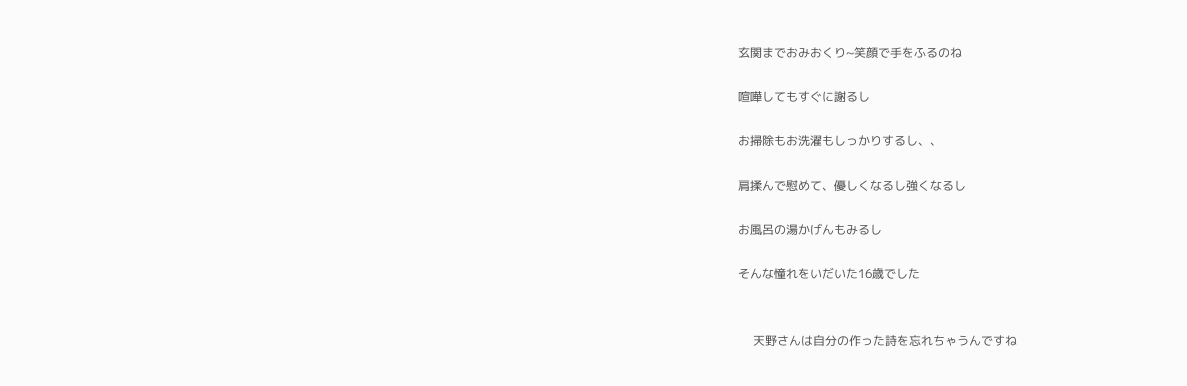玄関までおみおくり~笑顔で手をふるのね

喧嘩してもすぐに謝るし

お掃除もお洗濯もしっかりするし、、

肩揉んで慰めて、優しくなるし強くなるし

お風呂の湯かげんもみるし

そんな憧れをいだいた16歳でした


     天野さんは自分の作った詩を忘れちゃうんですね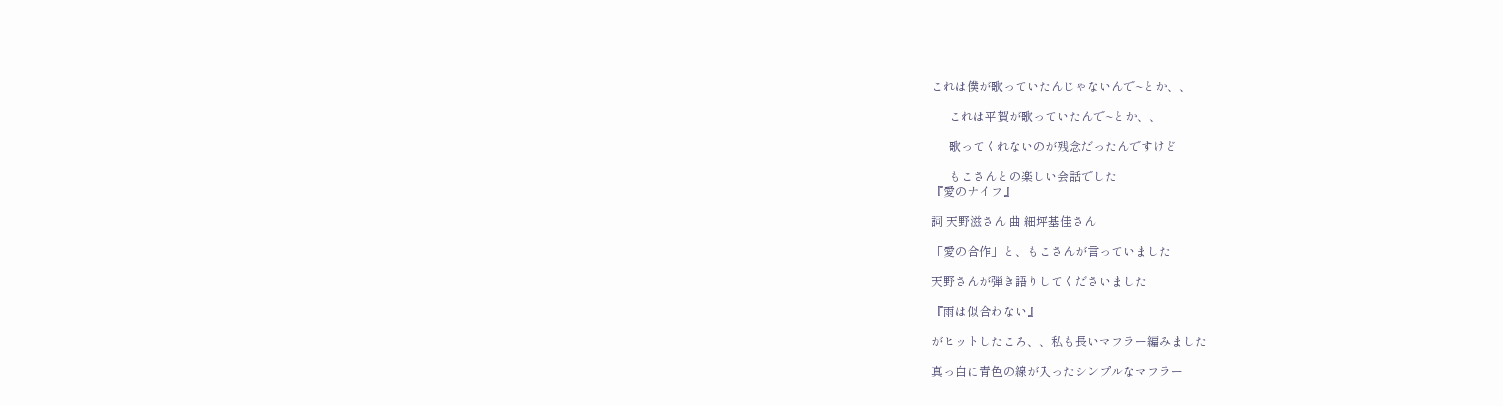これは僕が歌っていたんじゃないんで~とか、、

      これは平賀が歌っていたんで~とか、、

      歌ってくれないのが残念だったんですけど

      もこさんとの楽しい会話でした
『愛のナイフ』

詞 天野滋さん 曲 細坪基佳さん

「愛の合作」と、もこさんが言っていました

天野さんが弾き語りしてくださいました

『雨は似合わない』

がヒットしたころ、、私も長いマフラー編みました

真っ白に青色の線が入ったシンプルなマフラー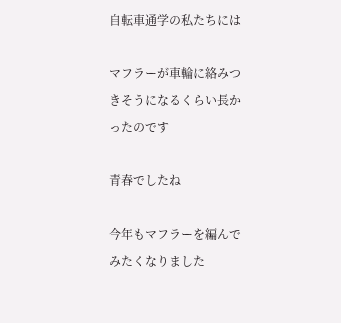自転車通学の私たちには

マフラーが車輪に絡みつきそうになるくらい長かったのです

青春でしたね

今年もマフラーを編んでみたくなりました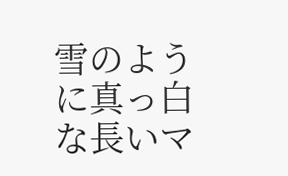雪のように真っ白な長いマ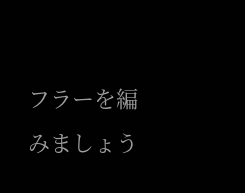フラーを編みましょう